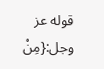قوله عز وجل:{مِنْ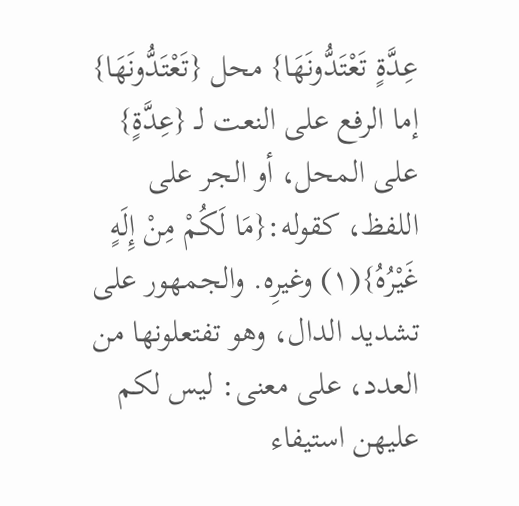عِدَّةٍ تَعْتَدُّونَهَا} محل {تَعْتَدُّونَهَا} إما الرفع على النعت لـ {عِدَّةٍ} على المحل، أو الجر على اللفظ، كقوله:{مَا لَكُمْ مِنْ إِلَهٍ غَيْرُهُ}(١) وغيرِه. والجمهور على تشديد الدال، وهو تفتعلونها من العدد، على معنى: ليس لكم عليهن استيفاء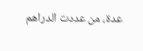عدة، من عددت الدراهم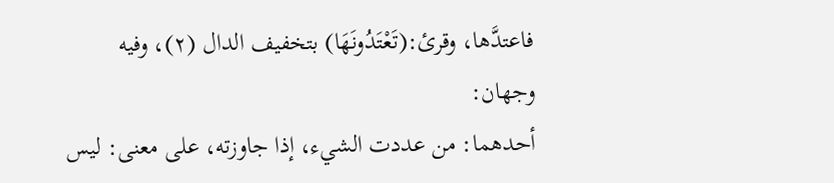فاعتدَّها، وقرئ:(تَعْتَدُونَهَا) بتخفيف الدال (٢)، وفيه وجهان:
أحدهما: من عددت الشيء، إذا جاوزته، على معنى: ليس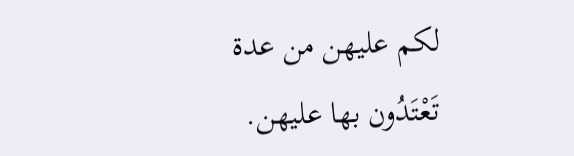لكم عليهن من عدة تَعْتَدُون بها عليهن.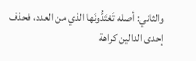والثاني: أصله تَعْتَدُّونَها الذي من العدد، فحذف إحدى الدالين كراهة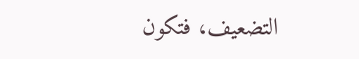التضعيف، فتكون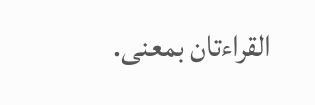القراءتان بمعنى.